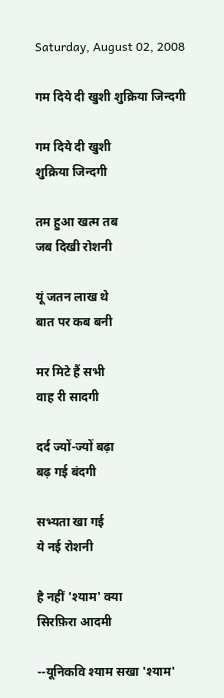Saturday, August 02, 2008

गम दिये दी खुशी शुक्रिया जिन्दगी

गम दिये दी खुशी
शुक्रिया जिन्दगी

तम हुआ खत्म तब
जब दिखी रोशनी

यूं जतन लाख थे
बात पर कब बनी

मर मिटे हैं सभी
वाह री सादगी

दर्द ज्यों-ज्यों बढ़ा
बढ़ गई बंदगी

सभ्यता खा गई
ये नई रोशनी

है नहीं 'श्याम' क्या
सिरफ़िरा आदमी

--यूनिकवि श्याम सखा 'श्याम'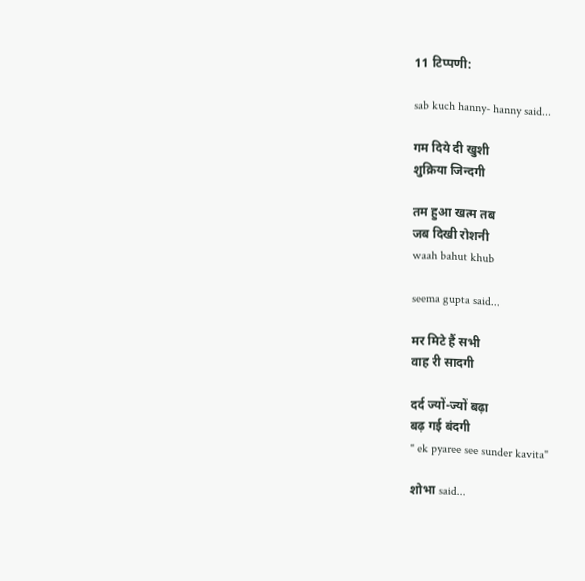11 टिप्पणी:

sab kuch hanny- hanny said...

गम दिये दी खुशी
शुक्रिया जिन्दगी

तम हुआ खत्म तब
जब दिखी रोशनी
waah bahut khub

seema gupta said...

मर मिटे हैं सभी
वाह री सादगी

दर्द ज्यों-ज्यों बढ़ा
बढ़ गई बंदगी
" ek pyaree see sunder kavita"

शोभा said...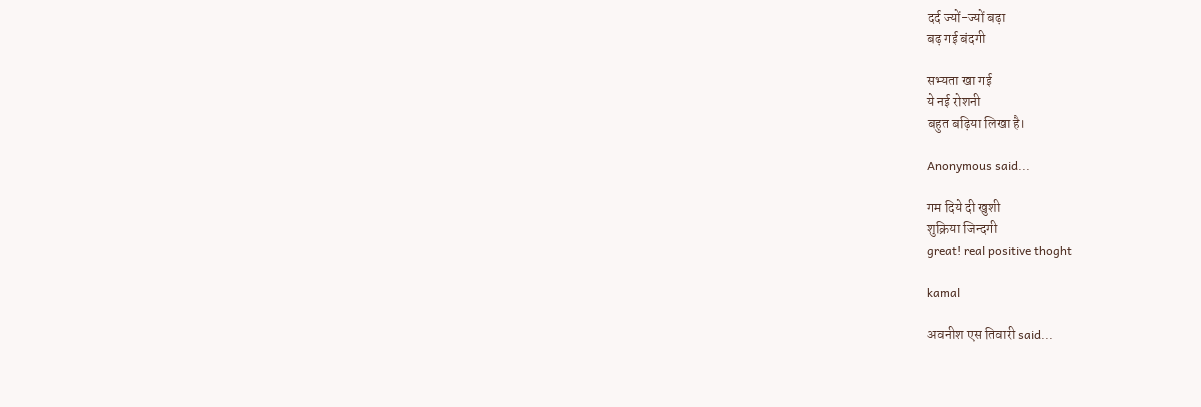दर्द ज्यों-ज्यों बढ़ा
बढ़ गई बंदगी

सभ्यता खा गई
ये नई रोशनी
बहुत बढ़िया लिखा है।

Anonymous said...

गम दिये दी खुशी
शुक्रिया जिन्दगी
great! real positive thoght

kamal

अवनीश एस तिवारी said...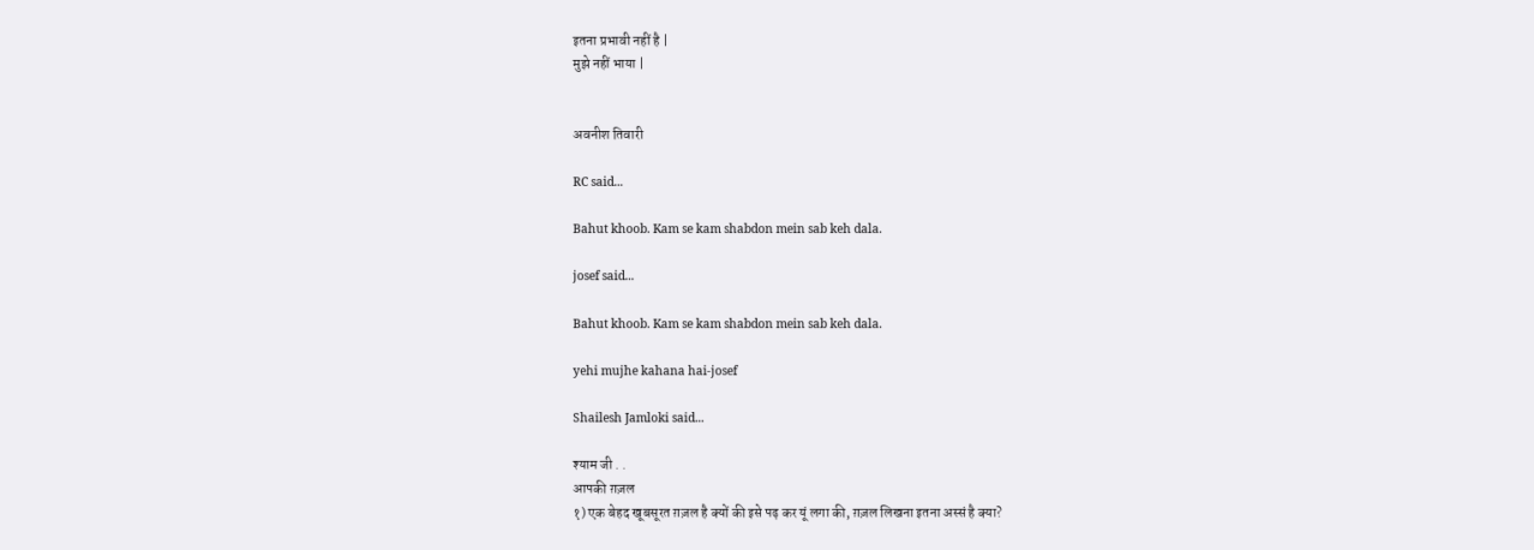इतना प्रभावी नहीं है |
मुझे नहीं भाया |


अवनीश तिवारी

RC said...

Bahut khoob. Kam se kam shabdon mein sab keh dala.

josef said...

Bahut khoob. Kam se kam shabdon mein sab keh dala.

yehi mujhe kahana hai-josef

Shailesh Jamloki said...

श्याम जी . .
आपकी ग़ज़ल
१) एक बेहद खूबसूरत ग़ज़ल है क्यों की इसे पढ़ कर यूं लगा की, ग़ज़ल लिखना इतना अस्सं है क्या?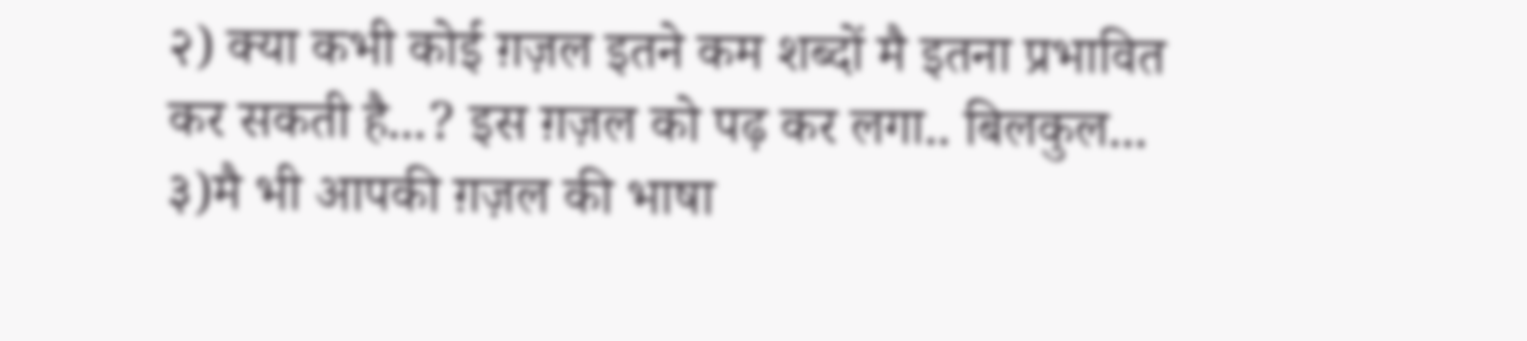२) क्या कभी कोई ग़ज़ल इतने कम शब्दों मै इतना प्रभावित कर सकती है...? इस ग़ज़ल को पढ़ कर लगा.. बिलकुल...
३)मै भी आपकी ग़ज़ल की भाषा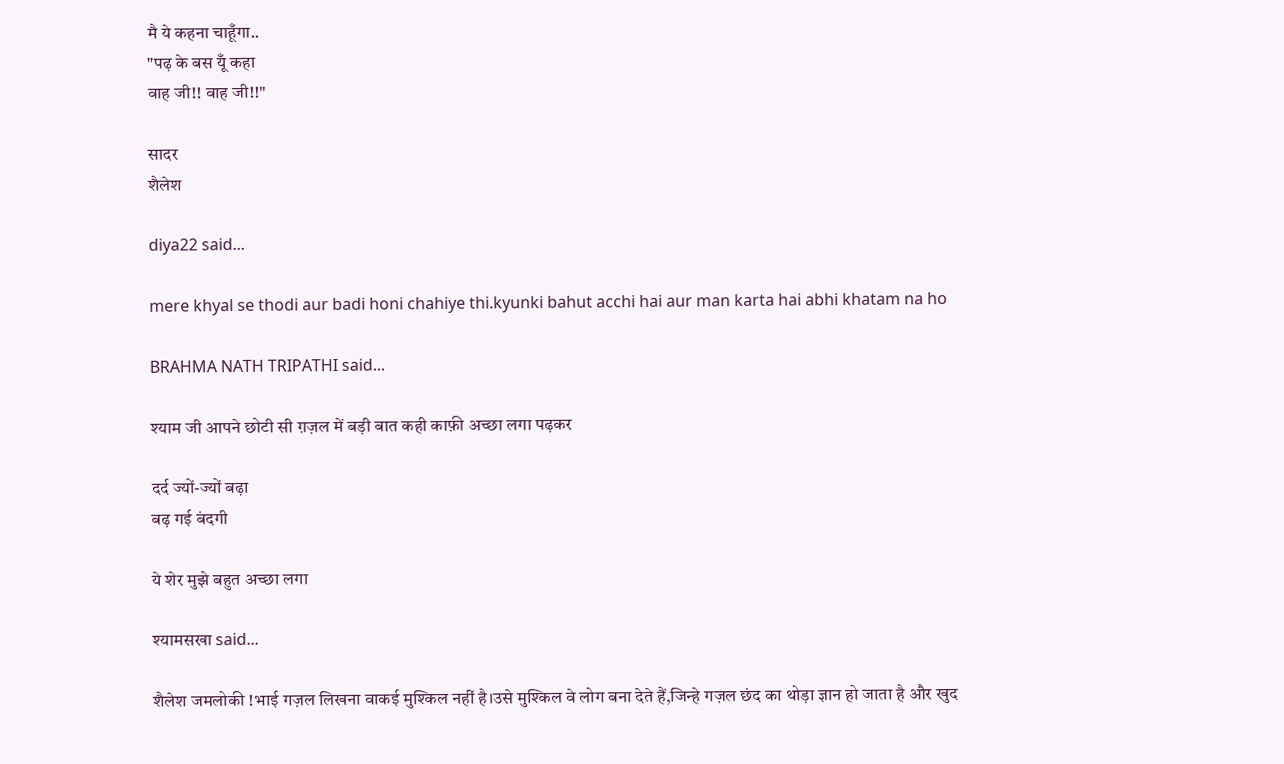मै ये कहना चाहूँगा..
"पढ़ के बस यूँ कहा
वाह जी!! वाह जी!!"

सादर
शैलेश

diya22 said...

mere khyal se thodi aur badi honi chahiye thi.kyunki bahut acchi hai aur man karta hai abhi khatam na ho

BRAHMA NATH TRIPATHI said...

श्याम जी आपने छोटी सी ग़ज़ल में बड़ी बात कही काफ़ी अच्छा लगा पढ़कर

दर्द ज्यों-ज्यों बढ़ा
बढ़ गई बंदगी

ये शेर मुझे बहुत अच्छा लगा

श्यामसखा said...

शैलेश जमलोकी !भाई गज़ल लिखना वाकई मुश्किल नहीं है।उसे मुश्किल वे लोग बना देते हैं,जिन्हे गज़ल छंद का थोड़ा ज्ञान हो जाता है और खुद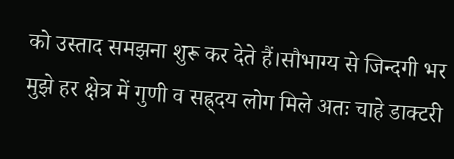को उस्ताद समझना शुरू कर देते हैं।सौभाग्य से जिन्दगी भर मुझे हर क्षेत्र में गुणी व सह्र्दय लोग मिले अतः चाहे डाक्टरी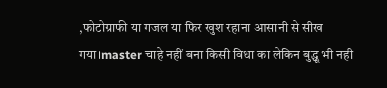,फोटोग्राफी या गजल या फिर खुश रहाना आसानी से सीख गया।master चाहे नहीं बना किसी विधा का लेकिन बुद्धू भी नही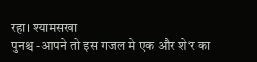रहा। श्यामसखा
पुनश्च -आपने तो इस गजल मे एक और शे‘र का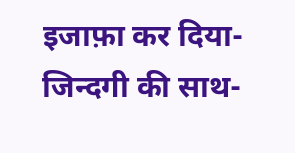इजाफ़ा कर दिया-जिन्दगी की साथ-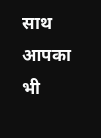साथ आपका भी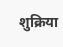शुक्रिया